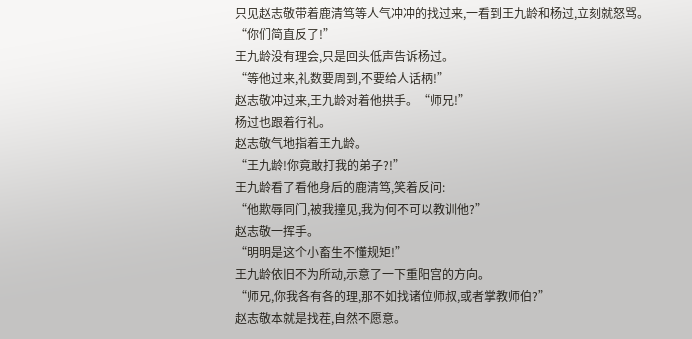只见赵志敬带着鹿清笃等人气冲冲的找过来,一看到王九龄和杨过,立刻就怒骂。
“你们简直反了!”
王九龄没有理会,只是回头低声告诉杨过。
“等他过来,礼数要周到,不要给人话柄!”
赵志敬冲过来,王九龄对着他拱手。“师兄!”
杨过也跟着行礼。
赵志敬气地指着王九龄。
“王九龄!你竟敢打我的弟子?!”
王九龄看了看他身后的鹿清笃,笑着反问:
“他欺辱同门,被我撞见,我为何不可以教训他?”
赵志敬一挥手。
“明明是这个小畜生不懂规矩!”
王九龄依旧不为所动,示意了一下重阳宫的方向。
“师兄,你我各有各的理,那不如找诸位师叔,或者掌教师伯?”
赵志敬本就是找茬,自然不愿意。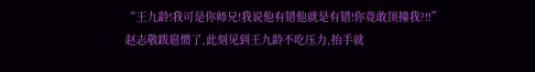“王九龄!我可是你师兄!我说他有错他就是有错!你竟敢顶撞我?!!”
赵志敬跋扈惯了,此刻见到王九龄不吃压力,抬手就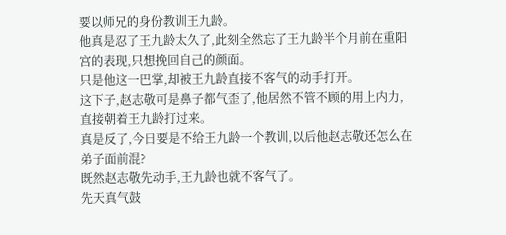要以师兄的身份教训王九龄。
他真是忍了王九龄太久了,此刻全然忘了王九龄半个月前在重阳宫的表现,只想挽回自己的颜面。
只是他这一巴掌,却被王九龄直接不客气的动手打开。
这下子,赵志敬可是鼻子都气歪了,他居然不管不顾的用上内力,直接朝着王九龄打过来。
真是反了,今日要是不给王九龄一个教训,以后他赵志敬还怎么在弟子面前混?
既然赵志敬先动手,王九龄也就不客气了。
先天真气鼓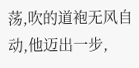荡,吹的道袍无风自动,他迈出一步,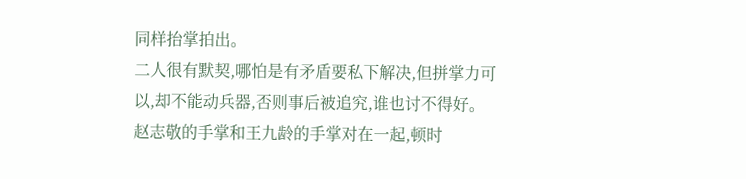同样抬掌拍出。
二人很有默契,哪怕是有矛盾要私下解决,但拼掌力可以,却不能动兵器,否则事后被追究,谁也讨不得好。
赵志敬的手掌和王九龄的手掌对在一起,顿时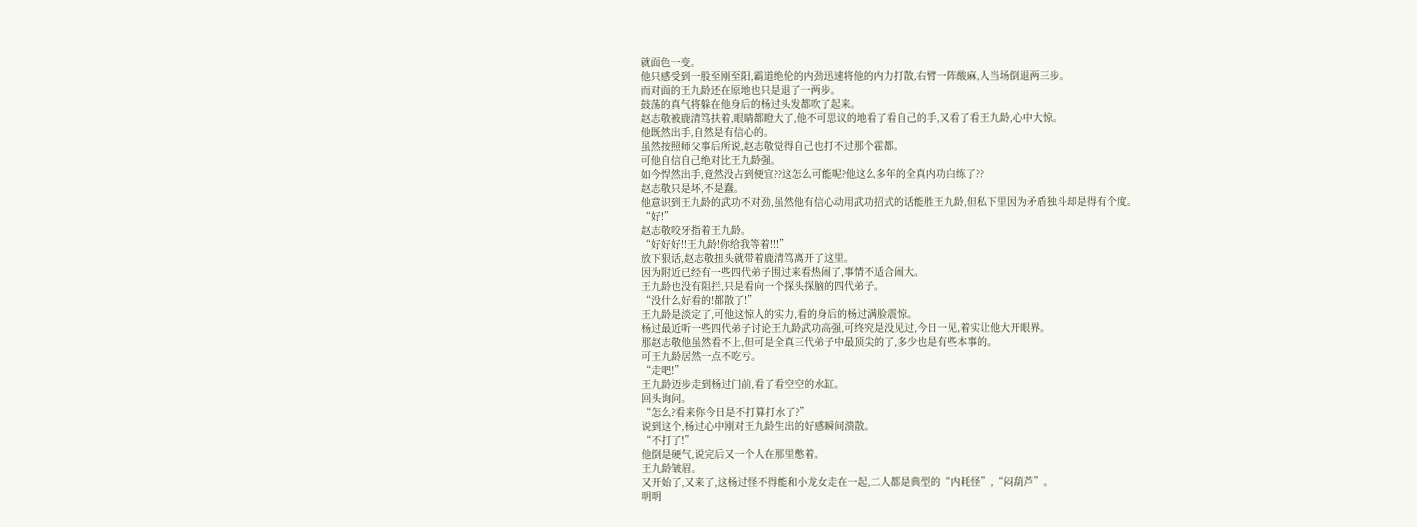就面色一变。
他只感受到一股至刚至阳,霸道绝伦的内劲迅速将他的内力打散,右臂一阵酸麻,人当场倒退两三步。
而对面的王九龄还在原地也只是退了一两步。
鼓荡的真气将躲在他身后的杨过头发都吹了起来。
赵志敬被鹿清笃扶着,眼睛都瞪大了,他不可思议的地看了看自己的手,又看了看王九龄,心中大惊。
他既然出手,自然是有信心的。
虽然按照师父事后所说,赵志敬觉得自己也打不过那个霍都。
可他自信自己绝对比王九龄强。
如今悍然出手,竟然没占到便宜??这怎么可能呢?他这么多年的全真内功白练了??
赵志敬只是坏,不是蠢。
他意识到王九龄的武功不对劲,虽然他有信心动用武功招式的话能胜王九龄,但私下里因为矛盾独斗却是得有个度。
“好!”
赵志敬咬牙指着王九龄。
“好好好!!王九龄!你给我等着!!!”
放下狠话,赵志敬扭头就带着鹿清笃离开了这里。
因为附近已经有一些四代弟子围过来看热闹了,事情不适合闹大。
王九龄也没有阻拦,只是看向一个探头探脑的四代弟子。
“没什么好看的!都散了!”
王九龄是淡定了,可他这惊人的实力,看的身后的杨过满脸震惊。
杨过最近听一些四代弟子讨论王九龄武功高强,可终究是没见过,今日一见,着实让他大开眼界。
那赵志敬他虽然看不上,但可是全真三代弟子中最顶尖的了,多少也是有些本事的。
可王九龄居然一点不吃亏。
“走吧!”
王九龄迈步走到杨过门前,看了看空空的水缸。
回头询问。
“怎么?看来你今日是不打算打水了?”
说到这个,杨过心中刚对王九龄生出的好感瞬间溃散。
“不打了!”
他倒是硬气,说完后又一个人在那里憋着。
王九龄皱眉。
又开始了,又来了,这杨过怪不得能和小龙女走在一起,二人都是典型的“内耗怪”,“闷葫芦”。
明明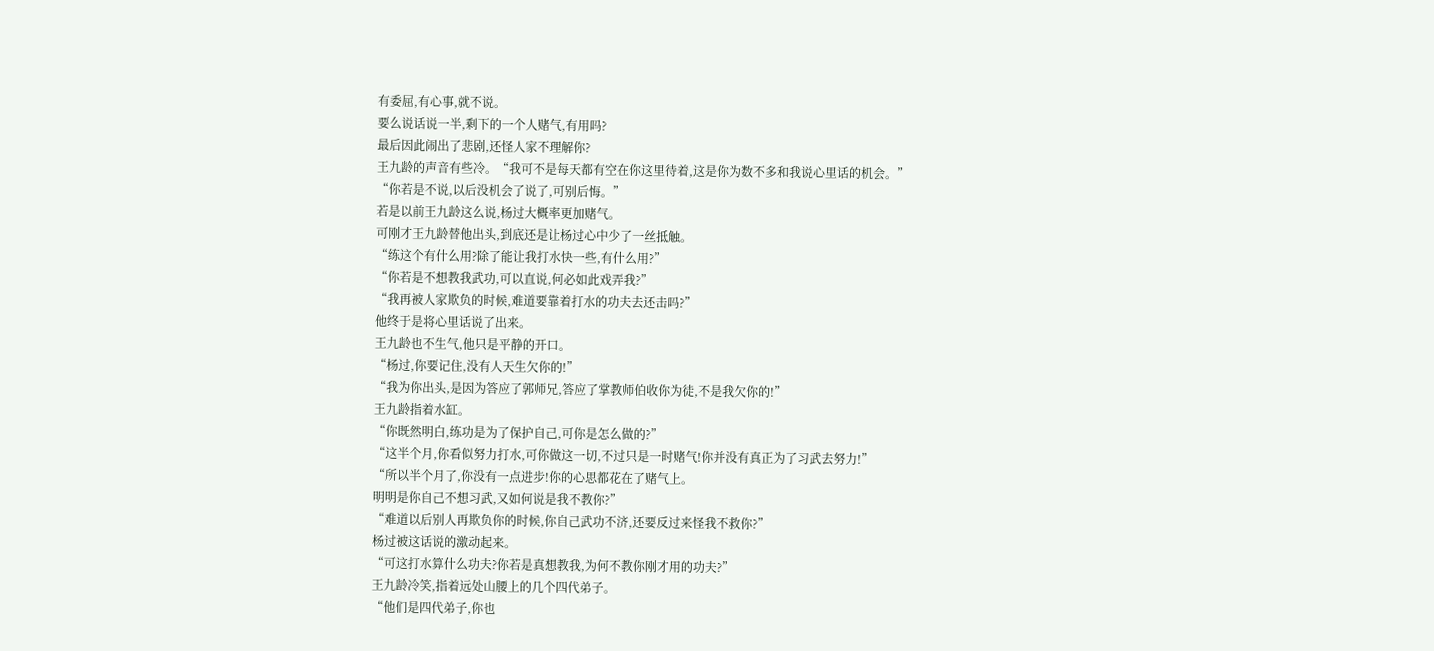有委屈,有心事,就不说。
要么说话说一半,剩下的一个人赌气,有用吗?
最后因此闹出了悲剧,还怪人家不理解你?
王九龄的声音有些冷。“我可不是每天都有空在你这里待着,这是你为数不多和我说心里话的机会。”
“你若是不说,以后没机会了说了,可别后悔。”
若是以前王九龄这么说,杨过大概率更加赌气。
可刚才王九龄替他出头,到底还是让杨过心中少了一丝抵触。
“练这个有什么用?除了能让我打水快一些,有什么用?”
“你若是不想教我武功,可以直说,何必如此戏弄我?”
“我再被人家欺负的时候,难道要靠着打水的功夫去还击吗?”
他终于是将心里话说了出来。
王九龄也不生气,他只是平静的开口。
“杨过,你要记住,没有人天生欠你的!”
“我为你出头,是因为答应了郭师兄,答应了掌教师伯收你为徒,不是我欠你的!”
王九龄指着水缸。
“你既然明白,练功是为了保护自己,可你是怎么做的?”
“这半个月,你看似努力打水,可你做这一切,不过只是一时赌气!你并没有真正为了习武去努力!”
“所以半个月了,你没有一点进步!你的心思都花在了赌气上。
明明是你自己不想习武,又如何说是我不教你?”
“难道以后别人再欺负你的时候,你自己武功不济,还要反过来怪我不救你?”
杨过被这话说的激动起来。
“可这打水算什么功夫?你若是真想教我,为何不教你刚才用的功夫?”
王九龄冷笑,指着远处山腰上的几个四代弟子。
“他们是四代弟子,你也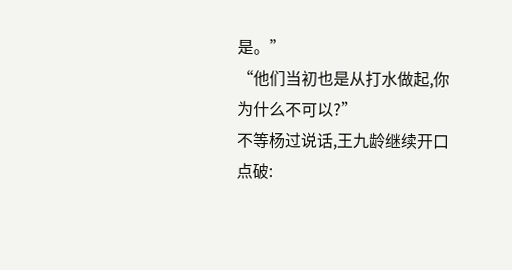是。”
“他们当初也是从打水做起,你为什么不可以?”
不等杨过说话,王九龄继续开口点破: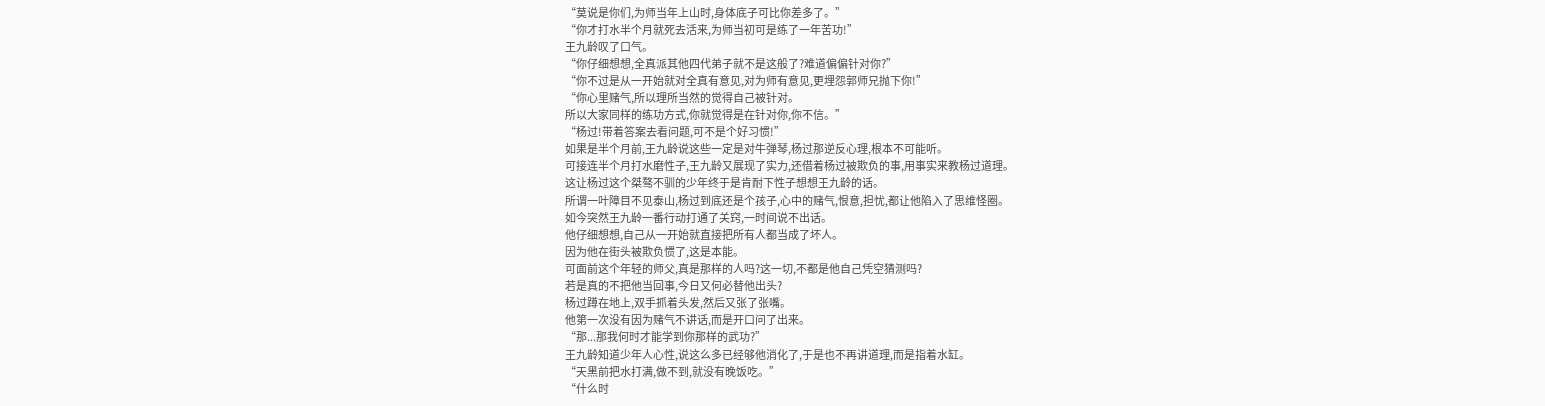“莫说是你们,为师当年上山时,身体底子可比你差多了。”
“你才打水半个月就死去活来,为师当初可是练了一年苦功!”
王九龄叹了口气。
“你仔细想想,全真派其他四代弟子就不是这般了?难道偏偏针对你?”
“你不过是从一开始就对全真有意见,对为师有意见,更埋怨郭师兄抛下你!”
“你心里赌气,所以理所当然的觉得自己被针对。
所以大家同样的练功方式,你就觉得是在针对你,你不信。”
“杨过!带着答案去看问题,可不是个好习惯!”
如果是半个月前,王九龄说这些一定是对牛弹琴,杨过那逆反心理,根本不可能听。
可接连半个月打水磨性子,王九龄又展现了实力,还借着杨过被欺负的事,用事实来教杨过道理。
这让杨过这个桀骜不驯的少年终于是肯耐下性子想想王九龄的话。
所谓一叶障目不见泰山,杨过到底还是个孩子,心中的赌气,恨意,担忧,都让他陷入了思维怪圈。
如今突然王九龄一番行动打通了关窍,一时间说不出话。
他仔细想想,自己从一开始就直接把所有人都当成了坏人。
因为他在街头被欺负惯了,这是本能。
可面前这个年轻的师父,真是那样的人吗?这一切,不都是他自己凭空猜测吗?
若是真的不把他当回事,今日又何必替他出头?
杨过蹲在地上,双手抓着头发,然后又张了张嘴。
他第一次没有因为赌气不讲话,而是开口问了出来。
“那...那我何时才能学到你那样的武功?”
王九龄知道少年人心性,说这么多已经够他消化了,于是也不再讲道理,而是指着水缸。
“天黑前把水打满,做不到,就没有晚饭吃。”
“什么时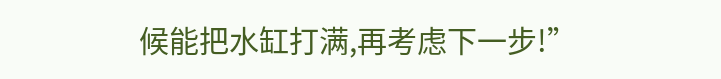候能把水缸打满,再考虑下一步!”